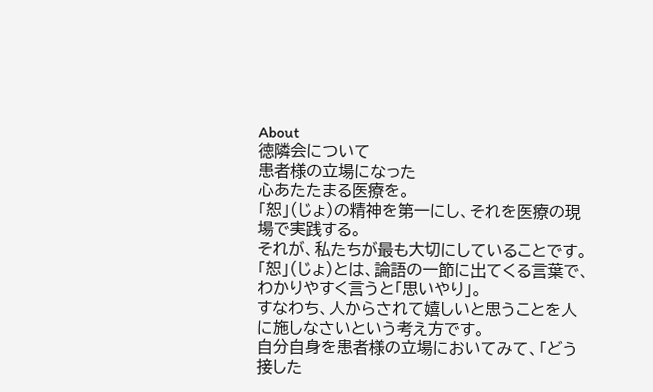About
徳隣会について
患者様の立場になった
心あたたまる医療を。
「恕」(じょ)の精神を第一にし、それを医療の現場で実践する。
それが、私たちが最も大切にしていることです。
「恕」(じょ)とは、論語の一節に出てくる言葉で、
わかりやすく言うと「思いやり」。
すなわち、人からされて嬉しいと思うことを人に施しなさいという考え方です。
自分自身を患者様の立場においてみて、「どう接した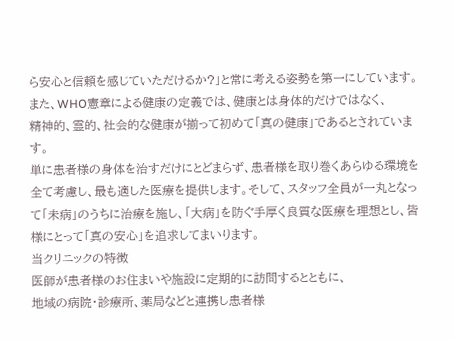ら安心と信頼を感じていただけるか?」と常に考える姿勢を第一にしています。
また、WHO憲章による健康の定義では、健康とは身体的だけではなく、
精神的、霊的、社会的な健康が揃って初めて「真の健康」であるとされています。
単に患者様の身体を治すだけにとどまらず、患者様を取り巻くあらゆる環境を全て考慮し、最も適した医療を提供します。そして、スタッフ全員が一丸となって「未病」のうちに治療を施し、「大病」を防ぐ手厚く良質な医療を理想とし、皆様にとって「真の安心」を追求してまいります。
当クリニックの特徴
医師が患者様のお住まいや施設に定期的に訪問するとともに、
地域の病院・診療所、薬局などと連携し患者様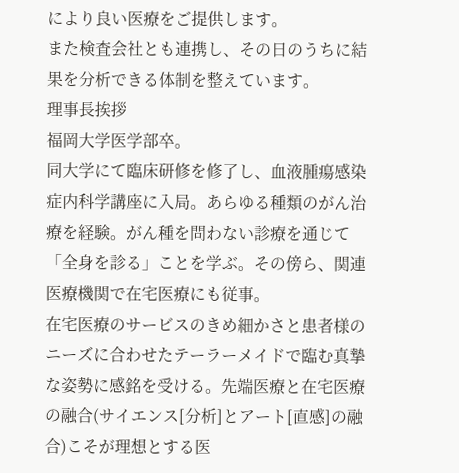により良い医療をご提供します。
また検査会社とも連携し、その日のうちに結果を分析できる体制を整えています。
理事長挨拶
福岡大学医学部卒。
同大学にて臨床研修を修了し、血液腫瘍感染症内科学講座に入局。あらゆる種類のがん治療を経験。がん種を問わない診療を通じて「全身を診る」ことを学ぶ。その傍ら、関連医療機関で在宅医療にも従事。
在宅医療のサービスのきめ細かさと患者様のニーズに合わせたテーラーメイドで臨む真摯な姿勢に感銘を受ける。先端医療と在宅医療の融合(サイエンス[分析]とアート[直感]の融合)こそが理想とする医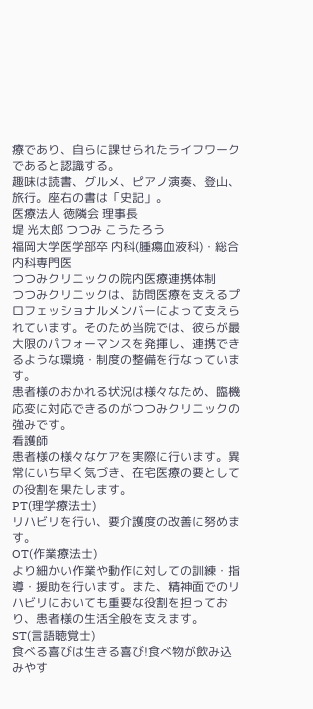療であり、自らに課せられたライフワークであると認識する。
趣味は読書、グルメ、ピアノ演奏、登山、旅行。座右の書は「史記」。
医療法人 徳隣会 理事長
堤 光太郎 つつみ こうたろう
福岡大学医学部卒 内科(腫瘍血液科)・総合内科専門医
つつみクリニックの院内医療連携体制
つつみクリニックは、訪問医療を支えるプロフェッショナルメンバーによって支えられています。そのため当院では、彼らが最大限のパフォーマンスを発揮し、連携できるような環境・制度の整備を行なっています。
患者様のおかれる状況は様々なため、臨機応変に対応できるのがつつみクリニックの強みです。
看護師
患者様の様々なケアを実際に行います。異常にいち早く気づき、在宅医療の要としての役割を果たします。
PT(理学療法士)
リハビリを行い、要介護度の改善に努めます。
OT(作業療法士)
より細かい作業や動作に対しての訓練・指導・援助を行います。また、精神面でのリハビリにおいても重要な役割を担っており、患者様の生活全般を支えます。
ST(言語聴覚士)
食べる喜びは生きる喜び!食べ物が飲み込みやす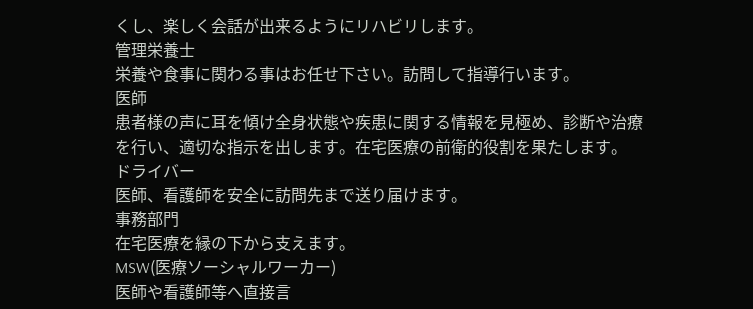くし、楽しく会話が出来るようにリハビリします。
管理栄養士
栄養や食事に関わる事はお任せ下さい。訪問して指導行います。
医師
患者様の声に耳を傾け全身状態や疾患に関する情報を見極め、診断や治療を行い、適切な指示を出します。在宅医療の前衛的役割を果たします。
ドライバー
医師、看護師を安全に訪問先まで送り届けます。
事務部門
在宅医療を縁の下から支えます。
MSW(医療ソーシャルワーカー)
医師や看護師等へ直接言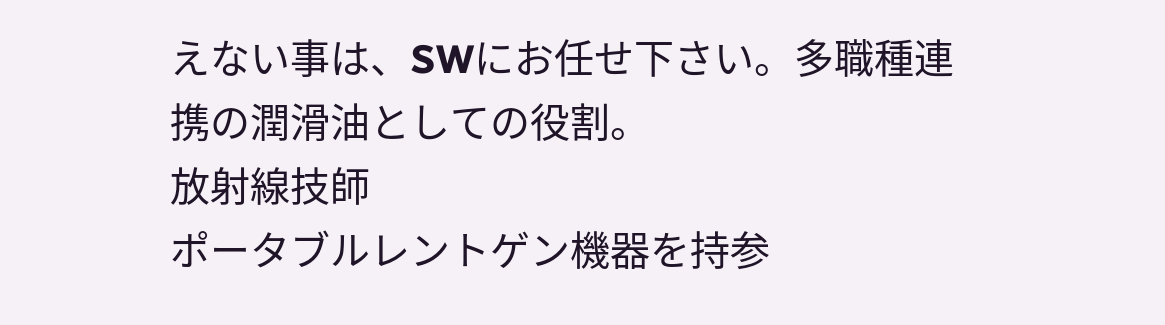えない事は、SWにお任せ下さい。多職種連携の潤滑油としての役割。
放射線技師
ポータブルレントゲン機器を持参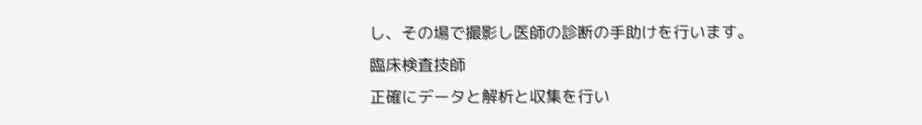し、その場で撮影し医師の診断の手助けを行います。
臨床検査技師
正確にデータと解析と収集を行い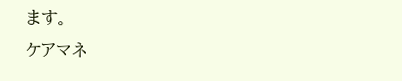ます。
ケアマネ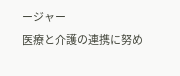ージャー
医療と介護の連携に努め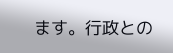ます。行政との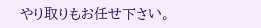やり取りもお任せ下さい。